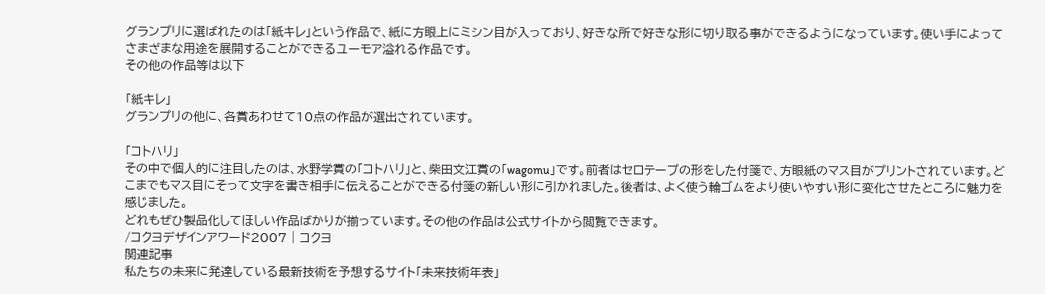グランプリに選ばれたのは「紙キレ」という作品で、紙に方眼上にミシン目が入っており、好きな所で好きな形に切り取る事ができるようになっています。使い手によってさまざまな用途を展開することができるユーモア溢れる作品です。
その他の作品等は以下

「紙キレ」
グランプリの他に、各賞あわせて10点の作品が選出されています。

「コトハリ」
その中で個人的に注目したのは、水野学賞の「コトハリ」と、柴田文江賞の「wagomu」です。前者はセロテープの形をした付箋で、方眼紙のマス目がプリントされています。どこまでもマス目にそって文字を書き相手に伝えることができる付箋の新しい形に引かれました。後者は、よく使う輪ゴムをより使いやすい形に変化させたところに魅力を感じました。
どれもぜひ製品化してほしい作品ばかりが揃っています。その他の作品は公式サイトから閲覧できます。
/コクヨデザインアワード2007 | コクヨ
関連記事
私たちの未来に発達している最新技術を予想するサイト「未来技術年表」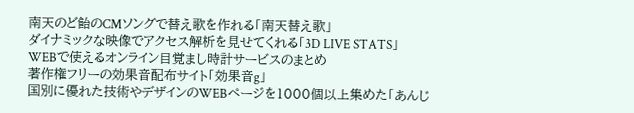南天のど飴のCMソングで替え歌を作れる「南天替え歌」
ダイナミックな映像でアクセス解析を見せてくれる「3D LIVE STATS」
WEBで使えるオンライン目覚まし時計サービスのまとめ
著作権フリーの効果音配布サイト「効果音g」
国別に優れた技術やデザインのWEBページを1000個以上集めた「あんじ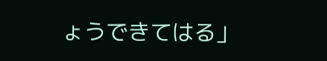ょうできてはる」